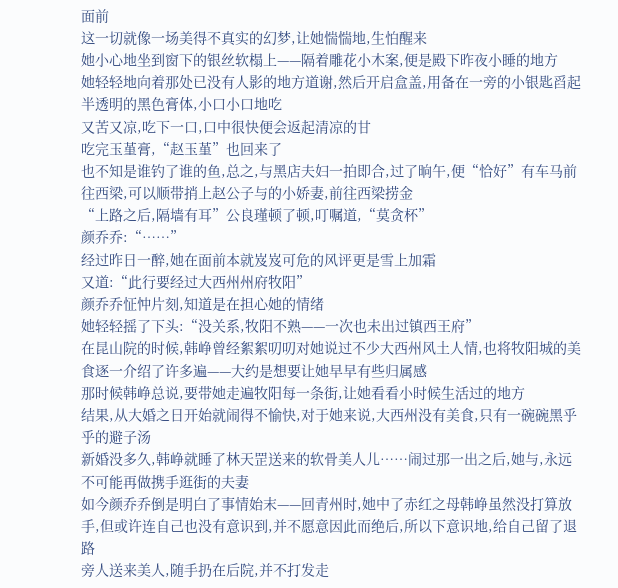面前
这一切就像一场美得不真实的幻梦,让她惴惴地,生怕醒来
她小心地坐到窗下的银丝软榻上——隔着雕花小木案,便是殿下昨夜小睡的地方
她轻轻地向着那处已没有人影的地方道谢,然后开启盒盖,用备在一旁的小银匙舀起半透明的黑色膏体,小口小口地吃
又苦又凉,吃下一口,口中很快便会返起清凉的甘
吃完玉堇膏,“赵玉堇”也回来了
也不知是谁钓了谁的鱼,总之,与黑店夫妇一拍即合,过了晌午,便“恰好”有车马前往西梁,可以顺带捎上赵公子与的小娇妻,前往西梁捞金
“上路之后,隔墙有耳”公良瑾顿了顿,叮嘱道,“莫贪杯”
颜乔乔:“……”
经过昨日一醉,她在面前本就岌岌可危的风评更是雪上加霜
又道:“此行要经过大西州州府牧阳”
颜乔乔怔忡片刻,知道是在担心她的情绪
她轻轻摇了下头:“没关系,牧阳不熟——一次也未出过镇西王府”
在昆山院的时候,韩峥曾经絮絮叨叨对她说过不少大西州风土人情,也将牧阳城的美食逐一介绍了许多遍——大约是想要让她早早有些归属感
那时候韩峥总说,要带她走遍牧阳每一条街,让她看看小时候生活过的地方
结果,从大婚之日开始就闹得不愉快,对于她来说,大西州没有美食,只有一碗碗黑乎乎的避子汤
新婚没多久,韩峥就睡了林天罡送来的软骨美人儿……闹过那一出之后,她与,永远不可能再做携手逛街的夫妻
如今颜乔乔倒是明白了事情始末——回青州时,她中了赤红之母韩峥虽然没打算放手,但或许连自己也没有意识到,并不愿意因此而绝后,所以下意识地,给自己留了退路
旁人送来美人,随手扔在后院,并不打发走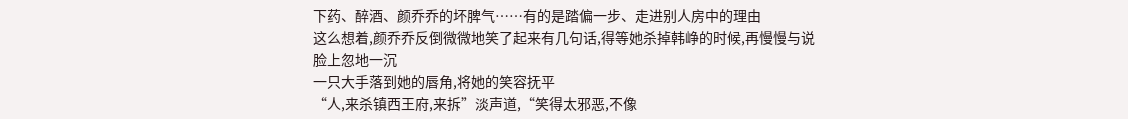下药、醉酒、颜乔乔的坏脾气……有的是踏偏一步、走进别人房中的理由
这么想着,颜乔乔反倒微微地笑了起来有几句话,得等她杀掉韩峥的时候,再慢慢与说
脸上忽地一沉
一只大手落到她的唇角,将她的笑容抚平
“人,来杀镇西王府,来拆”淡声道,“笑得太邪恶,不像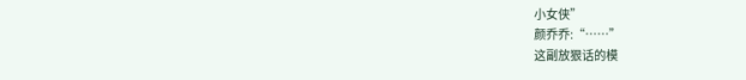小女侠”
颜乔乔:“……”
这副放狠话的模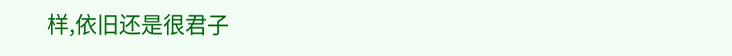样,依旧还是很君子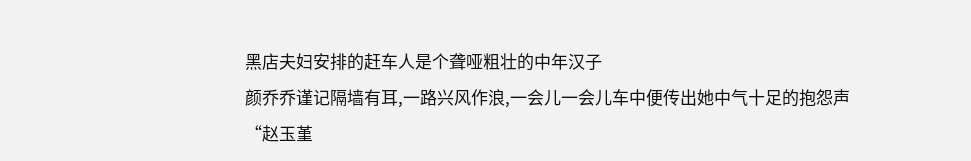黑店夫妇安排的赶车人是个聋哑粗壮的中年汉子
颜乔乔谨记隔墙有耳,一路兴风作浪,一会儿一会儿车中便传出她中气十足的抱怨声
“赵玉堇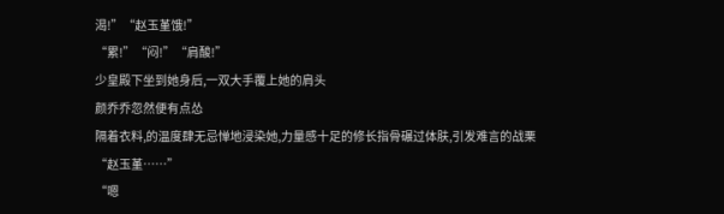渴!”“赵玉堇饿!”
“累!”“闷!”“肩酸!”
少皇殿下坐到她身后,一双大手覆上她的肩头
颜乔乔忽然便有点怂
隔着衣料,的温度肆无忌惮地浸染她,力量感十足的修长指骨碾过体肤,引发难言的战栗
“赵玉堇……”
“嗯